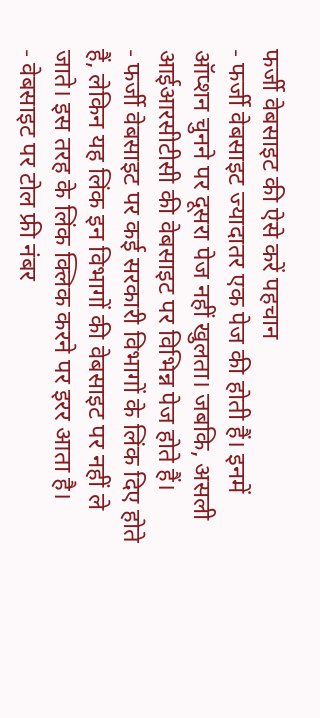फर्जी वेबसाइट की ऐसे करें पहचान
- फर्जी वेबसाइट ज्यादातर एक पेज की होती हैं। इनमें ऑप्शन चुनने पर दूसरा पेज नहीं खुलता। जबकि, असली आईआरसीटीसी की वेबसाइट पर विभिन्न पेज होते हैं।
- फर्जी वेबसाइट पर कई सरकारी विभागों के लिंक दिए होते हैं, लेकिन यह लिंक इन विभागों की वेबसाइट पर नहीं ले जाते। इस तरह के लिंक क्लिक करने पर इरर आता है।
- वेबसाइट पर टोल फ्री नंबर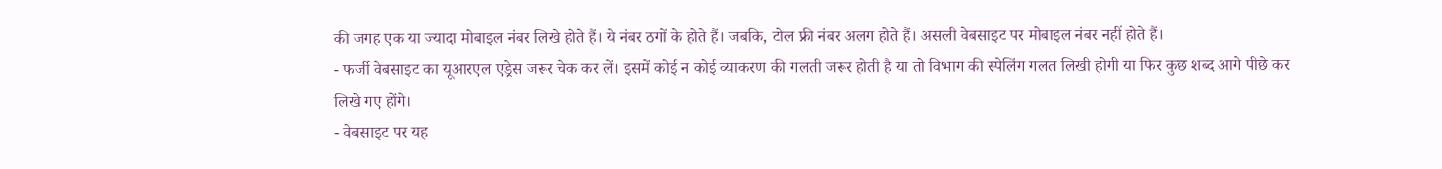की जगह एक या ज्यादा मोबाइल नंबर लिखे होते हैं। ये नंबर ठगों के होते हैं। जबकि, टोल फ्री नंबर अलग होते हैं। असली वेबसाइट पर मोबाइल नंबर नहीं होते हैं।
- फर्जी वेबसाइट का यूआरएल एड्रेस जरूर चेक कर लें। इसमें कोई न कोई व्याकरण की गलती जरूर होती है या तो विभाग की स्पेलिंग गलत लिखी होगी या फिर कुछ शब्द आगे पीछे कर लिखे गए होंगे।
- वेबसाइट पर यह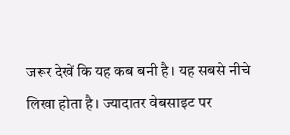जरूर देखें कि यह कब बनी है। यह सबसे नीचे लिखा होता है। ज्यादातर वेबसाइट पर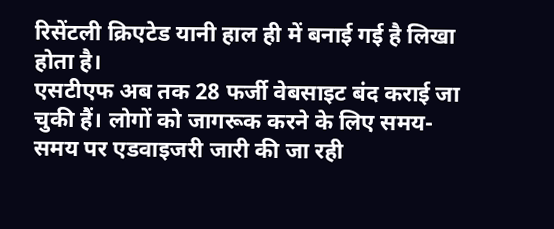रिसेंटली क्रिएटेड यानी हाल ही में बनाई गई है लिखा होता है।
एसटीएफ अब तक 28 फर्जी वेबसाइट बंद कराई जा चुकी हैं। लोगों को जागरूक करने के लिए समय-समय पर एडवाइजरी जारी की जा रही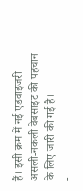हैं। इसी क्रम में नई एडवाइजरी असली-नकली वेबसाइट की पहचान के लिए जारी की गई है।
-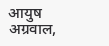आयुष अग्रवाल,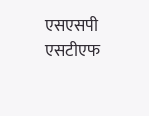एसएसपी एसटीएफ